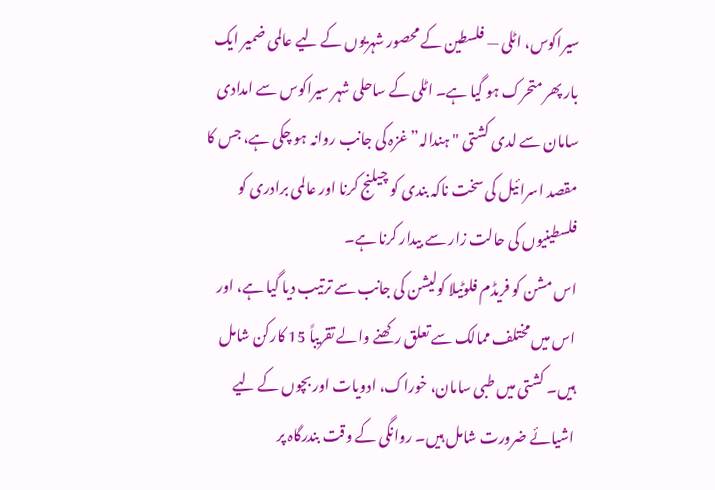سیراکوس، اٹلی — فلسطین کے محصور شہریوں کے لیے عالمی ضمیر ایک بار پھر متحرک ہو گیا ہے۔ اٹلی کے ساحلی شہر سیراکوس سے امدادی سامان سے لدی کشتی "ہندالہ” غزہ کی جانب روانہ ہو چکی ہے، جس کا مقصد اسرائیل کی سخت ناکہ بندی کو چیلنج کرنا اور عالمی برادری کو فلسطینیوں کی حالت زار سے بیدار کرنا ہے۔
اس مشن کو فریڈم فلوٹیلا کولیشن کی جانب سے ترتیب دیا گیا ہے، اور اس میں مختلف ممالک سے تعلق رکھنے والے تقریباً 15 کارکن شامل ہیں۔ کشتی میں طبی سامان، خوراک، ادویات اور بچوں کے لیے اشیائے ضرورت شامل ہیں۔ روانگی کے وقت بندرگاہ پر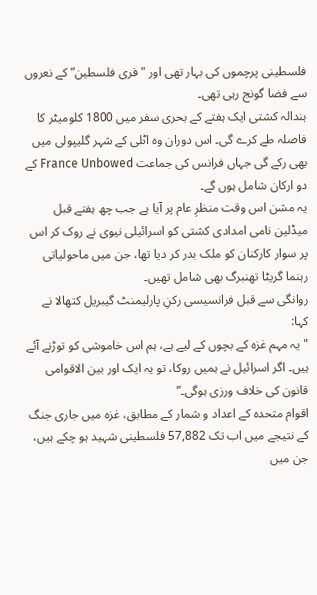فلسطینی پرچموں کی بہار تھی اور "فری فلسطین” کے نعروں سے فضا گونج رہی تھی۔
ہندالہ کشتی ایک ہفتے کے بحری سفر میں 1800 کلومیٹر کا فاصلہ طے کرے گی۔ اس دوران وہ اٹلی کے شہر گلیپولی میں بھی رکے گی جہاں فرانس کی جماعت France Unbowed کے دو ارکان شامل ہوں گے۔
یہ مشن اس وقت منظرِ عام پر آیا ہے جب چھ ہفتے قبل میڈلین نامی امدادی کشتی کو اسرائیلی نیوی نے روک کر اس پر سوار کارکنان کو ملک بدر کر دیا تھا، جن میں ماحولیاتی رہنما گریٹا تھنبرگ بھی شامل تھیں۔
روانگی سے قبل فرانسیسی رکنِ پارلیمنٹ گیبریل کتھالا نے کہا:
"یہ مہم غزہ کے بچوں کے لیے ہے، ہم اس خاموشی کو توڑنے آئے ہیں۔ اگر اسرائیل نے ہمیں روکا، تو یہ ایک اور بین الاقوامی قانون کی خلاف ورزی ہوگی۔”
اقوام متحدہ کے اعداد و شمار کے مطابق، غزہ میں جاری جنگ کے نتیجے میں اب تک 57,882 فلسطینی شہید ہو چکے ہیں، جن میں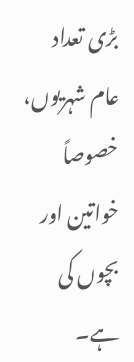بڑی تعداد عام شہریوں، خصوصاً خواتین اور بچوں کی ہے۔